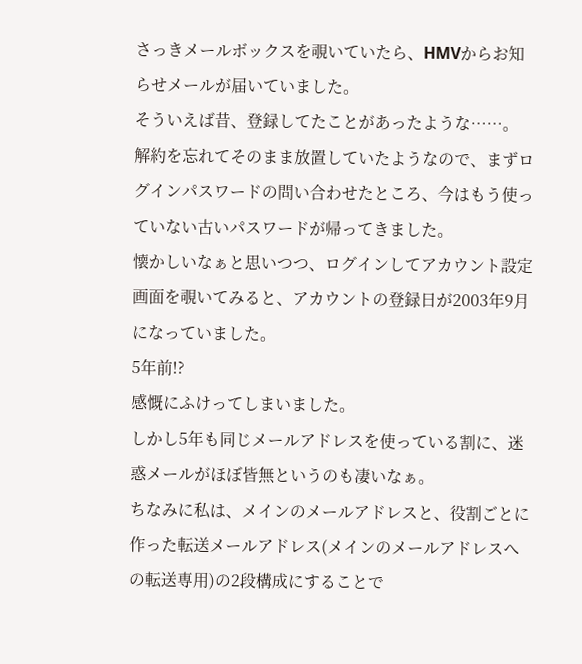さっきメールボックスを覗いていたら、HMVからお知らせメールが届いていました。
そういえば昔、登録してたことがあったような……。
解約を忘れてそのまま放置していたようなので、まずログインパスワードの問い合わせたところ、今はもう使っていない古いパスワードが帰ってきました。
懐かしいなぁと思いつつ、ログインしてアカウント設定画面を覗いてみると、アカウントの登録日が2003年9月になっていました。
5年前!?
感慨にふけってしまいました。
しかし5年も同じメールアドレスを使っている割に、迷惑メールがほぼ皆無というのも凄いなぁ。
ちなみに私は、メインのメールアドレスと、役割ごとに作った転送メールアドレス(メインのメールアドレスへの転送専用)の2段構成にすることで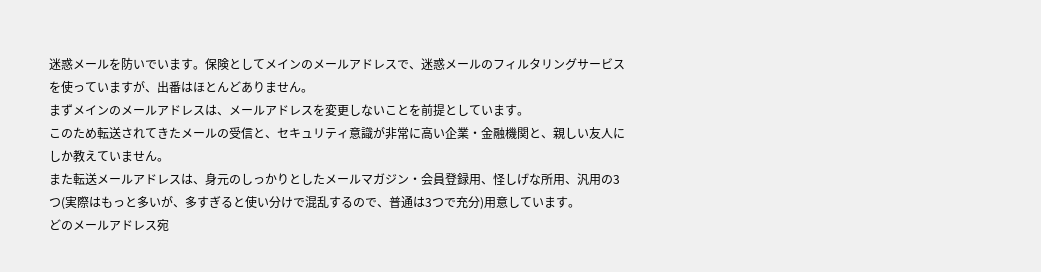迷惑メールを防いでいます。保険としてメインのメールアドレスで、迷惑メールのフィルタリングサービスを使っていますが、出番はほとんどありません。
まずメインのメールアドレスは、メールアドレスを変更しないことを前提としています。
このため転送されてきたメールの受信と、セキュリティ意識が非常に高い企業・金融機関と、親しい友人にしか教えていません。
また転送メールアドレスは、身元のしっかりとしたメールマガジン・会員登録用、怪しげな所用、汎用の3つ(実際はもっと多いが、多すぎると使い分けで混乱するので、普通は3つで充分)用意しています。
どのメールアドレス宛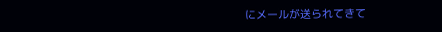にメールが送られてきて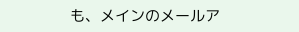も、メインのメールア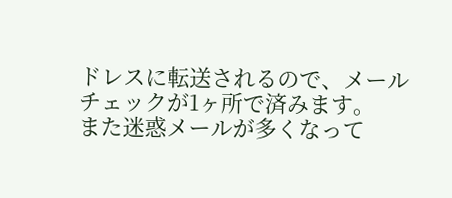ドレスに転送されるので、メールチェックが1ヶ所で済みます。
また迷惑メールが多くなって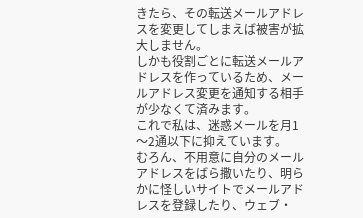きたら、その転送メールアドレスを変更してしまえば被害が拡大しません。
しかも役割ごとに転送メールアドレスを作っているため、メールアドレス変更を通知する相手が少なくて済みます。
これで私は、迷惑メールを月1〜2通以下に抑えています。
むろん、不用意に自分のメールアドレスをばら撒いたり、明らかに怪しいサイトでメールアドレスを登録したり、ウェブ・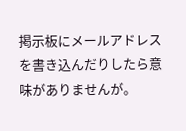掲示板にメールアドレスを書き込んだりしたら意味がありませんが。